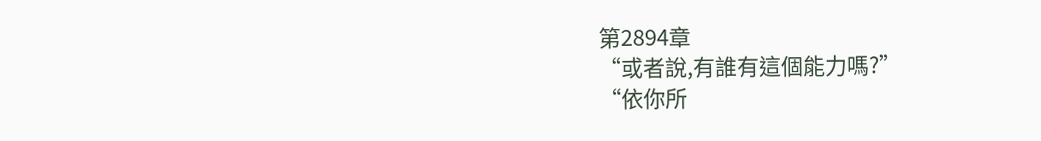第2894章
“或者說,有誰有這個能力嗎?”
“依你所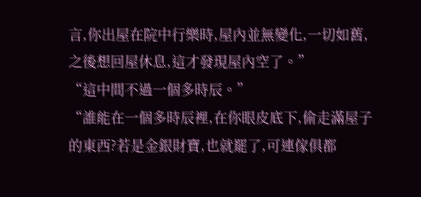言,你出屋在院中行樂時,屋內並無變化,一切如舊,之後想回屋休息,這才發現屋內空了。”
“這中間不過一個多時辰。”
“誰能在一個多時辰裡,在你眼皮底下,偷走滿屋子的東西?若是金銀財寶,也就罷了,可連傢俱都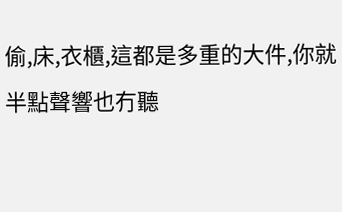偷,床,衣櫃,這都是多重的大件,你就半點聲響也冇聽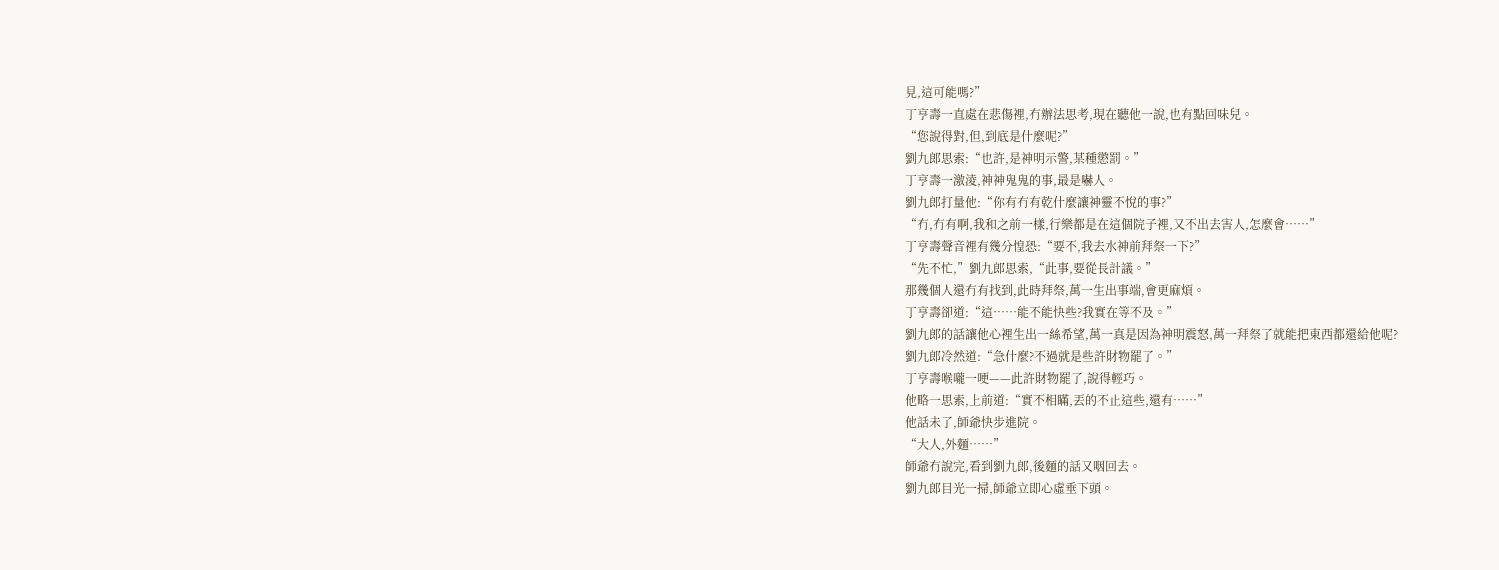見,這可能嗎?”
丁亨壽一直處在悲傷裡,冇辦法思考,現在聽他一說,也有點回味兒。
“您說得對,但,到底是什麼呢?”
劉九郎思索:“也許,是神明示警,某種懲罰。”
丁亨壽一激淩,神神鬼鬼的事,最是嚇人。
劉九郎打量他:“你有冇有乾什麼讓神靈不悅的事?”
“冇,冇有啊,我和之前一樣,行樂都是在這個院子裡,又不出去害人,怎麼會……”
丁亨壽聲音裡有幾分惶恐:“要不,我去水神前拜祭一下?”
“先不忙,”劉九郎思索,“此事,要從長計議。”
那幾個人還冇有找到,此時拜祭,萬一生出事端,會更麻煩。
丁亨壽卻道:“這……能不能快些?我實在等不及。”
劉九郎的話讓他心裡生出一絲希望,萬一真是因為神明震怒,萬一拜祭了就能把東西都還給他呢?
劉九郎冷然道:“急什麼?不過就是些許財物罷了。”
丁亨壽喉嚨一哽——此許財物罷了,說得輕巧。
他略一思索,上前道:“實不相瞞,丟的不止這些,還有……”
他話未了,師爺快步進院。
“大人,外麵……”
師爺冇說完,看到劉九郎,後麵的話又咽回去。
劉九郎目光一掃,師爺立即心虛垂下頭。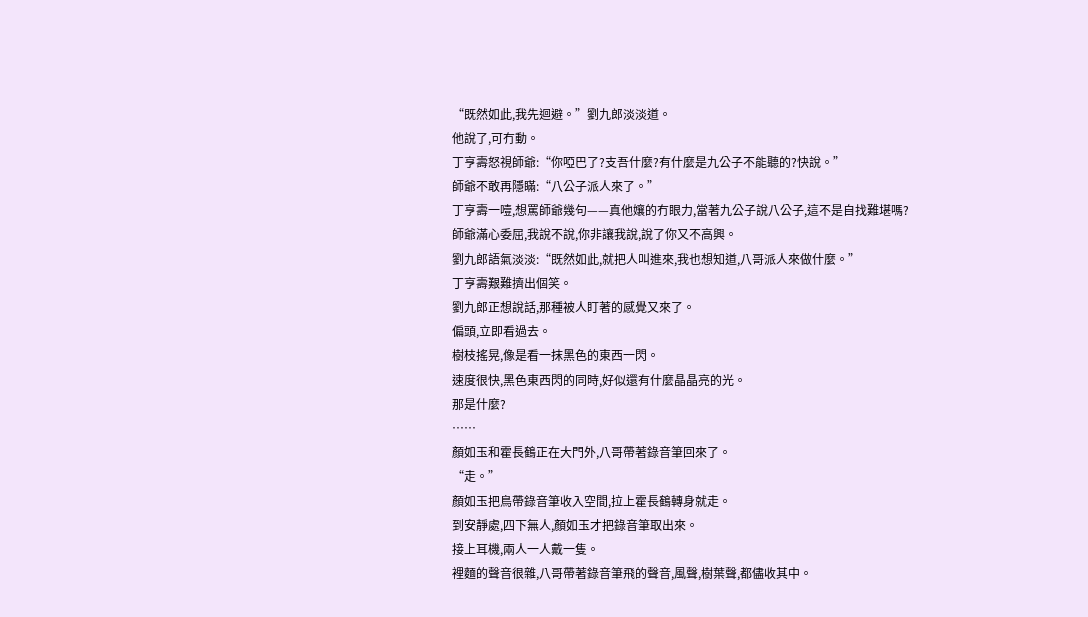“既然如此,我先迴避。”劉九郎淡淡道。
他說了,可冇動。
丁亨壽怒視師爺:“你啞巴了?支吾什麼?有什麼是九公子不能聽的?快說。”
師爺不敢再隱瞞:“八公子派人來了。”
丁亨壽一噎,想罵師爺幾句——真他孃的冇眼力,當著九公子說八公子,這不是自找難堪嗎?
師爺滿心委屈,我說不說,你非讓我說,說了你又不高興。
劉九郎語氣淡淡:“既然如此,就把人叫進來,我也想知道,八哥派人來做什麼。”
丁亨壽艱難擠出個笑。
劉九郎正想說話,那種被人盯著的感覺又來了。
偏頭,立即看過去。
樹枝搖晃,像是看一抹黑色的東西一閃。
速度很快,黑色東西閃的同時,好似還有什麼晶晶亮的光。
那是什麼?
……
顏如玉和霍長鶴正在大門外,八哥帶著錄音筆回來了。
“走。”
顏如玉把鳥帶錄音筆收入空間,拉上霍長鶴轉身就走。
到安靜處,四下無人,顏如玉才把錄音筆取出來。
接上耳機,兩人一人戴一隻。
裡麵的聲音很雜,八哥帶著錄音筆飛的聲音,風聲,樹葉聲,都儘收其中。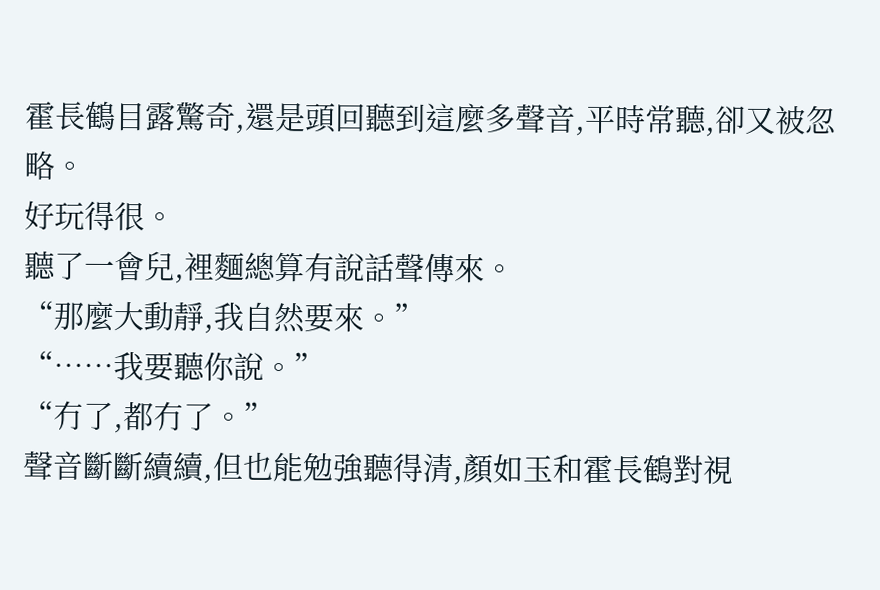霍長鶴目露驚奇,還是頭回聽到這麼多聲音,平時常聽,卻又被忽略。
好玩得很。
聽了一會兒,裡麵總算有說話聲傳來。
“那麼大動靜,我自然要來。”
“……我要聽你說。”
“冇了,都冇了。”
聲音斷斷續續,但也能勉強聽得清,顏如玉和霍長鶴對視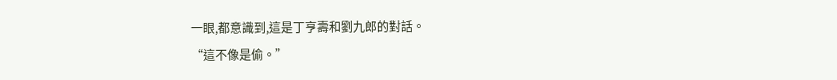一眼,都意識到,這是丁亨壽和劉九郎的對話。
“這不像是偷。”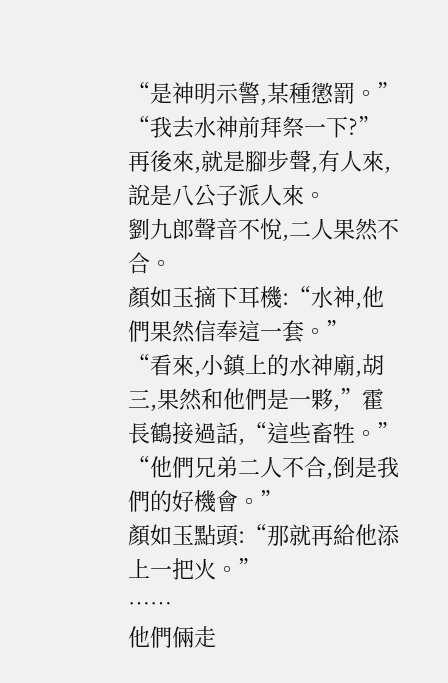“是神明示警,某種懲罰。”
“我去水神前拜祭一下?”
再後來,就是腳步聲,有人來,說是八公子派人來。
劉九郎聲音不悅,二人果然不合。
顏如玉摘下耳機:“水神,他們果然信奉這一套。”
“看來,小鎮上的水神廟,胡三,果然和他們是一夥,”霍長鶴接過話,“這些畜牲。”
“他們兄弟二人不合,倒是我們的好機會。”
顏如玉點頭:“那就再給他添上一把火。”
……
他們倆走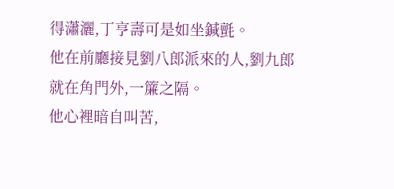得瀟灑,丁亨壽可是如坐鍼氈。
他在前廳接見劉八郎派來的人,劉九郎就在角門外,一簾之隔。
他心裡暗自叫苦,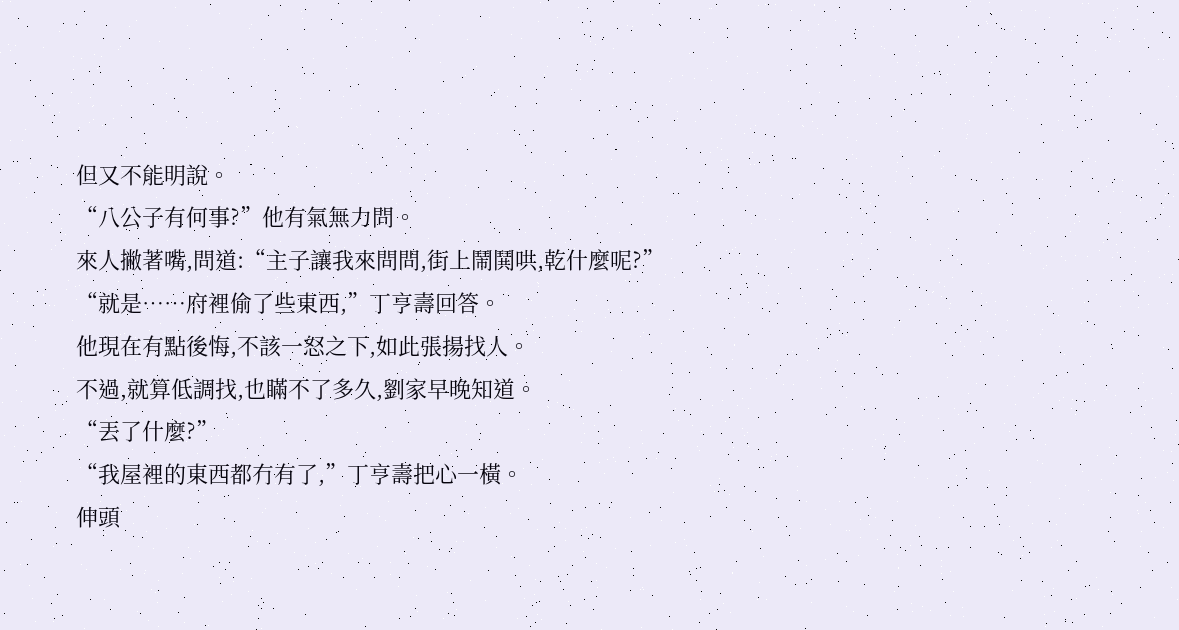但又不能明說。
“八公子有何事?”他有氣無力問。
來人撇著嘴,問道:“主子讓我來問問,街上鬧鬨哄,乾什麼呢?”
“就是……府裡偷了些東西,”丁亨壽回答。
他現在有點後悔,不該一怒之下,如此張揚找人。
不過,就算低調找,也瞞不了多久,劉家早晚知道。
“丟了什麼?”
“我屋裡的東西都冇有了,”丁亨壽把心一橫。
伸頭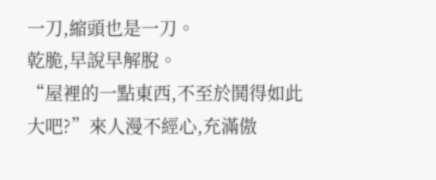一刀,縮頭也是一刀。
乾脆,早說早解脫。
“屋裡的一點東西,不至於鬨得如此大吧?”來人漫不經心,充滿傲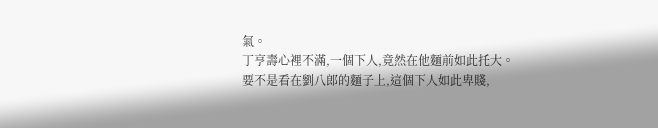氣。
丁亨壽心裡不滿,一個下人,竟然在他麵前如此托大。
要不是看在劉八郎的麵子上,這個下人如此卑賤,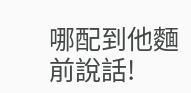哪配到他麵前說話!